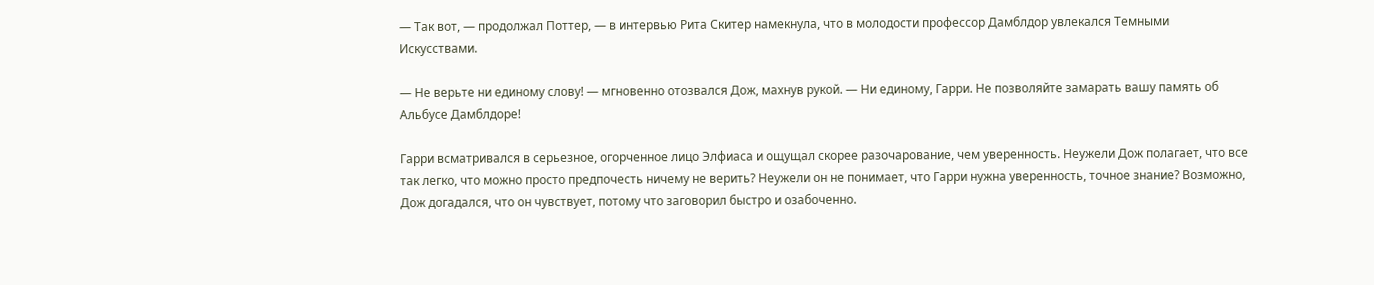— Так вот, — продолжал Поттер, — в интервью Рита Скитер намекнула, что в молодости профессор Дамблдор увлекался Темными Искусствами.

— Не верьте ни единому слову! — мгновенно отозвался Дож, махнув рукой. — Ни единому, Гарри. Не позволяйте замарать вашу память об Альбусе Дамблдоре!

Гарри всматривался в серьезное, огорченное лицо Элфиаса и ощущал скорее разочарование, чем уверенность. Неужели Дож полагает, что все так легко, что можно просто предпочесть ничему не верить? Неужели он не понимает, что Гарри нужна уверенность, точное знание? Возможно, Дож догадался, что он чувствует, потому что заговорил быстро и озабоченно.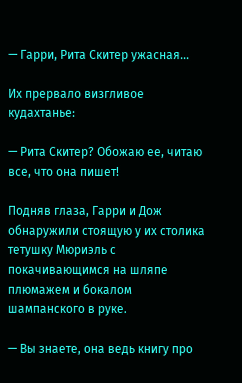— Гарри, Рита Скитер ужасная…

Их прервало визгливое кудахтанье:

— Рита Скитер? Обожаю ее, читаю все, что она пишет!

Подняв глаза, Гарри и Дож обнаружили стоящую у их столика тетушку Мюриэль с покачивающимся на шляпе плюмажем и бокалом шампанского в руке.

— Вы знаете, она ведь книгу про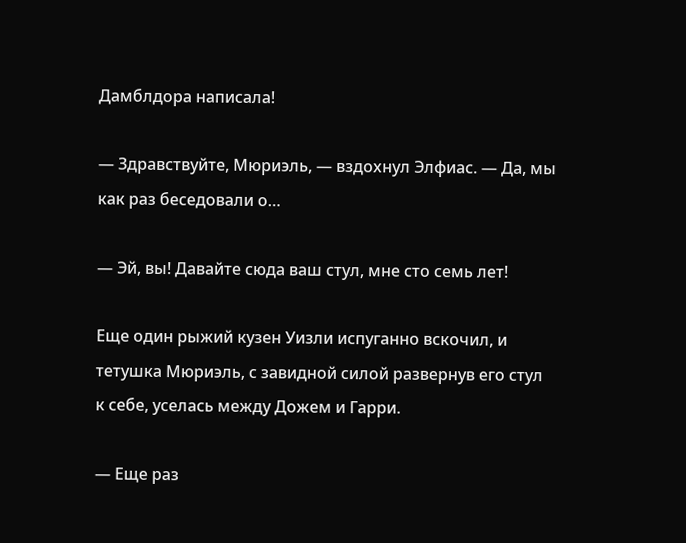Дамблдора написала!

— Здравствуйте, Мюриэль, — вздохнул Элфиас. — Да, мы как раз беседовали о…

— Эй, вы! Давайте сюда ваш стул, мне сто семь лет!

Еще один рыжий кузен Уизли испуганно вскочил, и тетушка Мюриэль, с завидной силой развернув его стул к себе, уселась между Дожем и Гарри.

— Еще раз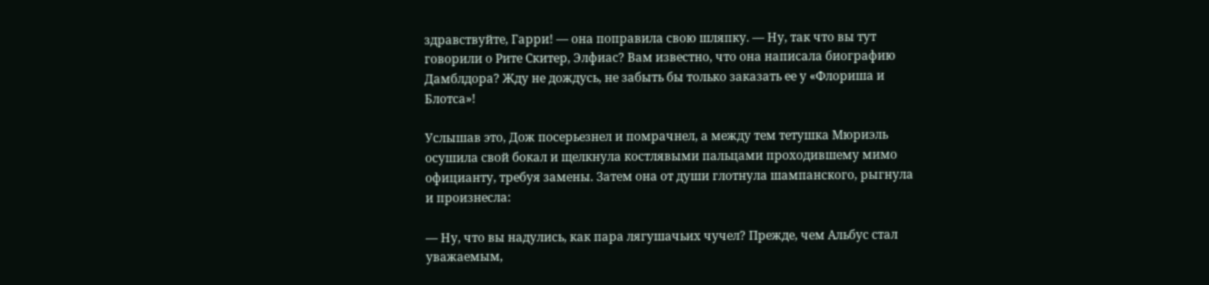здравствуйте, Гарри! — она поправила свою шляпку. — Ну, так что вы тут говорили о Рите Скитер, Элфиас? Вам известно, что она написала биографию Дамблдора? Жду не дождусь, не забыть бы только заказать ее у «Флориша и Блотса»!

Услышав это, Дож посерьезнел и помрачнел, а между тем тетушка Мюриэль осушила свой бокал и щелкнула костлявыми пальцами проходившему мимо официанту, требуя замены. Затем она от души глотнула шампанского, рыгнула и произнесла:

— Ну, что вы надулись, как пара лягушачьих чучел? Прежде, чем Альбус стал уважаемым,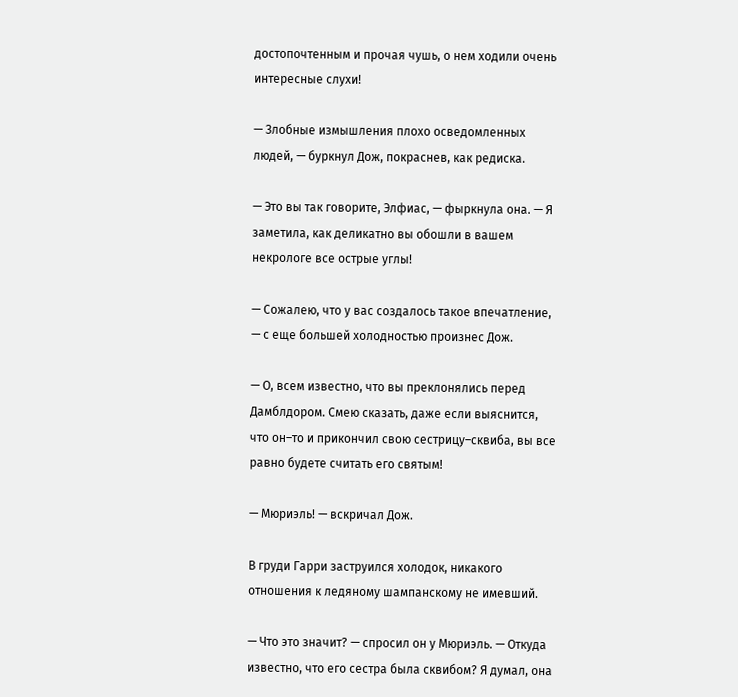достопочтенным и прочая чушь, о нем ходили очень интересные слухи!

— Злобные измышления плохо осведомленных людей, — буркнул Дож, покраснев, как редиска.

— Это вы так говорите, Элфиас, — фыркнула она. — Я заметила, как деликатно вы обошли в вашем некрологе все острые углы!

— Сожалею, что у вас создалось такое впечатление, — с еще большей холодностью произнес Дож.

— О, всем известно, что вы преклонялись перед Дамблдором. Смею сказать, даже если выяснится, что он–то и прикончил свою сестрицу–сквиба, вы все равно будете считать его святым!

— Мюриэль! — вскричал Дож.

В груди Гарри заструился холодок, никакого отношения к ледяному шампанскому не имевший.

— Что это значит? — спросил он у Мюриэль. — Откуда известно, что его сестра была сквибом? Я думал, она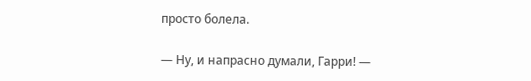просто болела.

— Ну, и напрасно думали, Гарри! —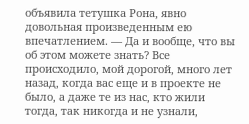объявила тетушка Рона, явно довольная произведенным ею впечатлением. — Да и вообще, что вы об этом можете знать? Все происходило, мой дорогой, много лет назад, когда вас еще и в проекте не было, а даже те из нас, кто жили тогда, так никогда и не узнали,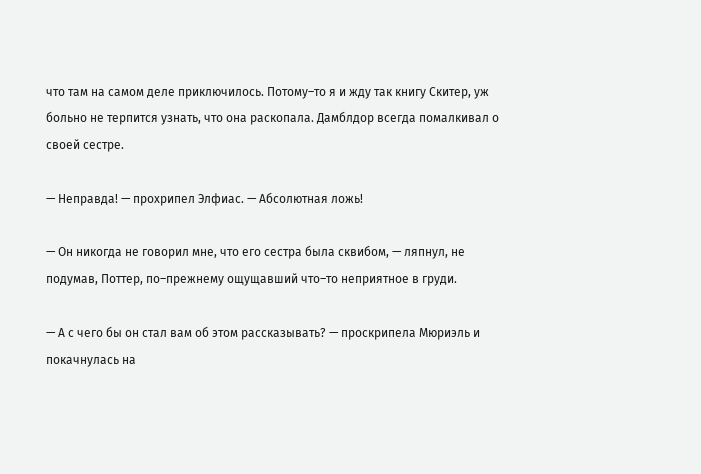что там на самом деле приключилось. Потому–то я и жду так книгу Скитер, уж больно не терпится узнать, что она раскопала. Дамблдор всегда помалкивал о своей сестре.

— Неправда! — прохрипел Элфиас. — Абсолютная ложь!

— Он никогда не говорил мне, что его сестра была сквибом, — ляпнул, не подумав, Поттер, по–прежнему ощущавший что–то неприятное в груди.

— А с чего бы он стал вам об этом рассказывать? — проскрипела Мюриэль и покачнулась на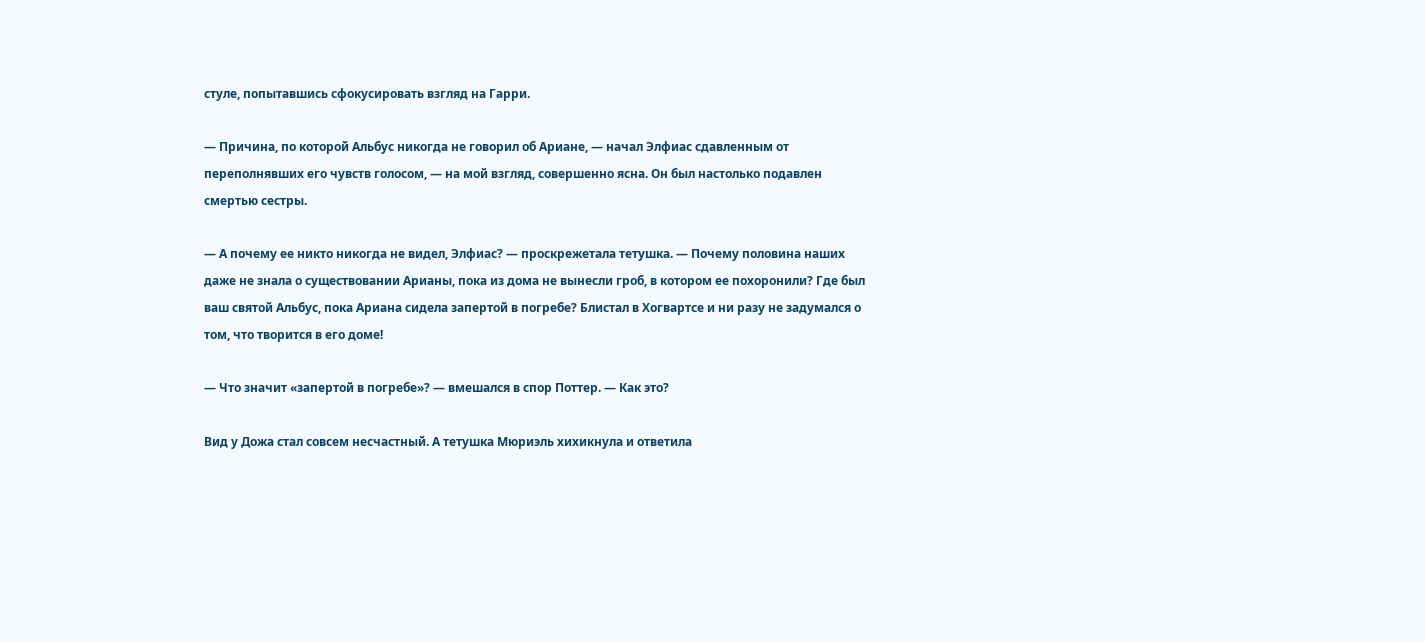стуле, попытавшись сфокусировать взгляд на Гарри.

— Причина, по которой Альбус никогда не говорил об Ариане, — начал Элфиас сдавленным от переполнявших его чувств голосом, — на мой взгляд, совершенно ясна. Он был настолько подавлен смертью сестры.

— А почему ее никто никогда не видел, Элфиас? — проскрежетала тетушка. — Почему половина наших даже не знала о существовании Арианы, пока из дома не вынесли гроб, в котором ее похоронили? Где был ваш святой Альбус, пока Ариана сидела запертой в погребе? Блистал в Хогвартсе и ни разу не задумался о том, что творится в его доме!

— Что значит «запертой в погребе»? — вмешался в спор Поттер. — Как это?

Вид у Дожа стал совсем несчастный. А тетушка Мюриэль хихикнула и ответила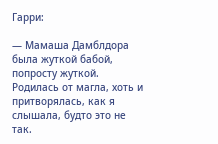Гарри:

— Мамаша Дамблдора была жуткой бабой, попросту жуткой. Родилась от магла, хоть и притворялась, как я слышала, будто это не так.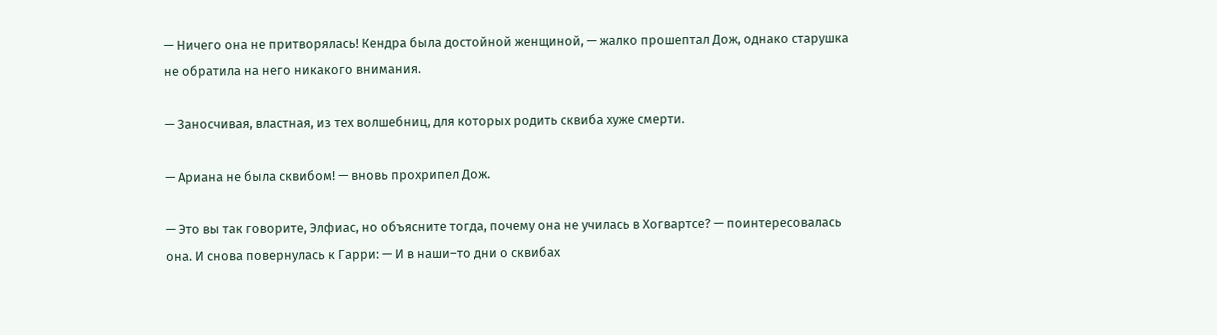— Ничего она не притворялась! Кендра была достойной женщиной, — жалко прошептал Дож, однако старушка не обратила на него никакого внимания.

— Заносчивая, властная, из тех волшебниц, для которых родить сквиба хуже смерти.

— Ариана не была сквибом! — вновь прохрипел Дож.

— Это вы так говорите, Элфиас, но объясните тогда, почему она не училась в Хогвартсе? — поинтересовалась она. И снова повернулась к Гарри: — И в наши–то дни о сквибах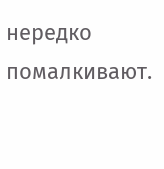нередко помалкивают.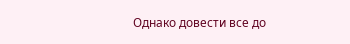Однако довести все до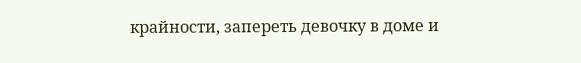крайности, запереть девочку в доме и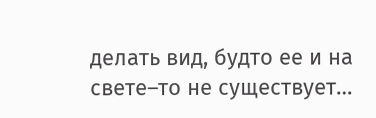делать вид, будто ее и на свете–то не существует…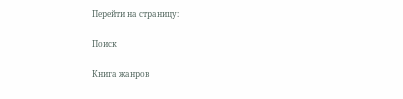Перейти на страницу:

Поиск

Книга жанров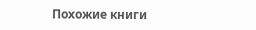Похожие книги